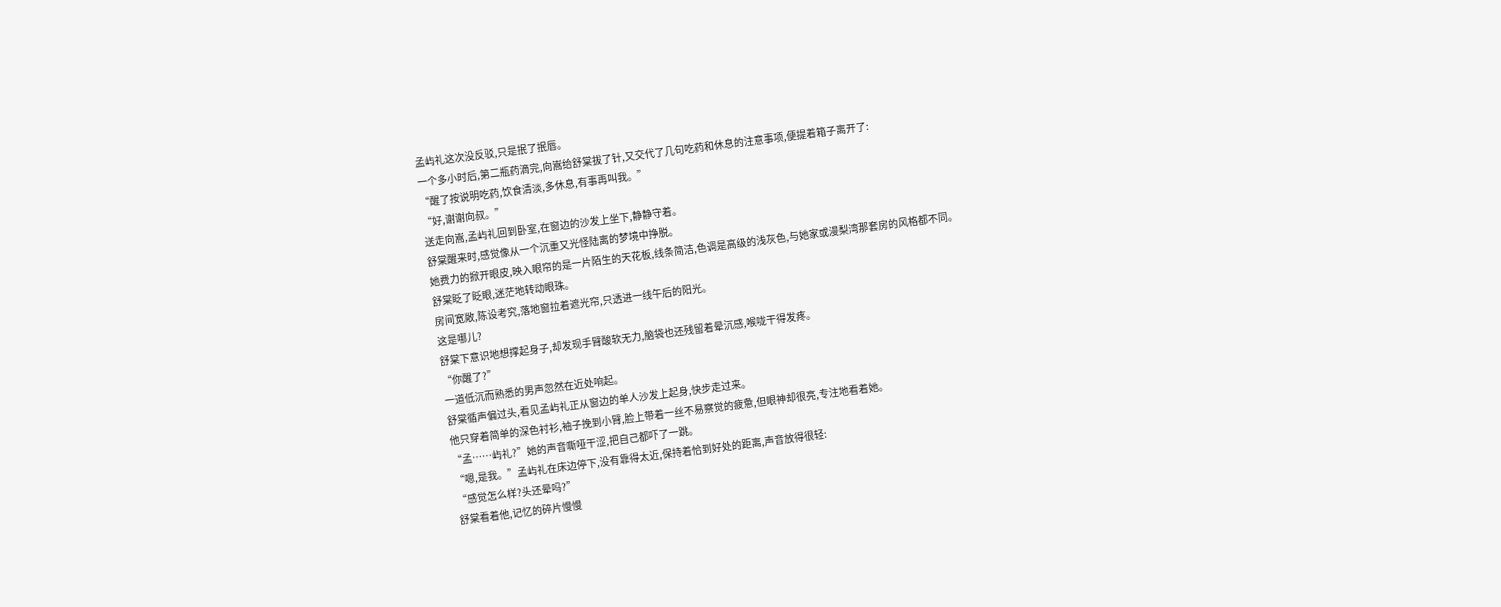孟屿礼这次没反驳,只是抿了抿唇。
一个多小时后,第二瓶药滴完,向嵩给舒棠拔了针,又交代了几句吃药和休息的注意事项,便提着箱子离开了:
“醒了按说明吃药,饮食清淡,多休息,有事再叫我。”
“好,谢谢向叔。”
送走向嵩,孟屿礼回到卧室,在窗边的沙发上坐下,静静守着。
舒棠醒来时,感觉像从一个沉重又光怪陆离的梦境中挣脱。
她费力的掀开眼皮,映入眼帘的是一片陌生的天花板,线条简洁,色调是高级的浅灰色,与她家或漫梨湾那套房的风格都不同。
舒棠眨了眨眼,迷茫地转动眼珠。
房间宽敞,陈设考究,落地窗拉着遮光帘,只透进一线午后的阳光。
这是哪儿?
舒棠下意识地想撑起身子,却发现手臂酸软无力,脑袋也还残留着晕沉感,喉咙干得发疼。
“你醒了?”
一道低沉而熟悉的男声忽然在近处响起。
舒棠循声偏过头,看见孟屿礼正从窗边的单人沙发上起身,快步走过来。
他只穿着简单的深色衬衫,袖子挽到小臂,脸上带着一丝不易察觉的疲惫,但眼神却很亮,专注地看着她。
“孟……屿礼?”她的声音嘶哑干涩,把自己都吓了一跳。
“嗯,是我。”孟屿礼在床边停下,没有靠得太近,保持着恰到好处的距离,声音放得很轻:
“感觉怎么样?头还晕吗?”
舒棠看着他,记忆的碎片慢慢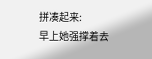拼凑起来:
早上她强撑着去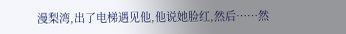漫梨湾,出了电梯遇见他,他说她脸红,然后……然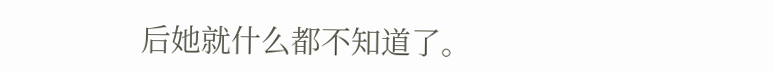后她就什么都不知道了。